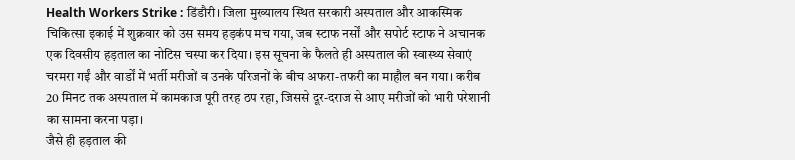Health Workers Strike : डिंडौरी। जिला मुख्यालय स्थित सरकारी अस्पताल और आकस्मिक चिकित्सा इकाई में शुक्रवार को उस समय हड़कंप मच गया, जब स्टाफ नर्सों और सपोर्ट स्टाफ ने अचानक एक दिवसीय हड़ताल का नोटिस चस्पा कर दिया। इस सूचना के फैलते ही अस्पताल की स्वास्थ्य सेवाएं चरमरा गईं और वार्डों में भर्ती मरीजों व उनके परिजनों के बीच अफरा-तफरी का माहौल बन गया। करीब 20 मिनट तक अस्पताल में कामकाज पूरी तरह ठप रहा, जिससे दूर-दराज से आए मरीजों को भारी परेशानी का सामना करना पड़ा।
जैसे ही हड़ताल की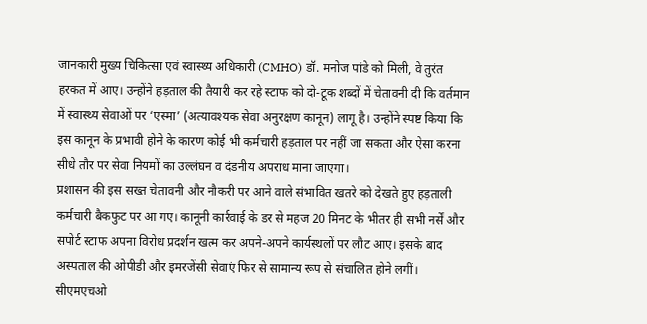जानकारी मुख्य चिकित्सा एवं स्वास्थ्य अधिकारी (CMHO) डॉ. मनोज पांडे को मिली, वे तुरंत हरकत में आए। उन्होंने हड़ताल की तैयारी कर रहे स्टाफ को दो-टूक शब्दों में चेतावनी दी कि वर्तमान में स्वास्थ्य सेवाओं पर ‘एस्मा’ (अत्यावश्यक सेवा अनुरक्षण कानून) लागू है। उन्होंने स्पष्ट किया कि इस कानून के प्रभावी होने के कारण कोई भी कर्मचारी हड़ताल पर नहीं जा सकता और ऐसा करना सीधे तौर पर सेवा नियमों का उल्लंघन व दंडनीय अपराध माना जाएगा।
प्रशासन की इस सख्त चेतावनी और नौकरी पर आने वाले संभावित खतरे को देखते हुए हड़ताली कर्मचारी बैकफुट पर आ गए। कानूनी कार्रवाई के डर से महज 20 मिनट के भीतर ही सभी नर्सें और सपोर्ट स्टाफ अपना विरोध प्रदर्शन खत्म कर अपने-अपने कार्यस्थलों पर लौट आए। इसके बाद अस्पताल की ओपीडी और इमरजेंसी सेवाएं फिर से सामान्य रूप से संचालित होने लगीं।
सीएमएचओ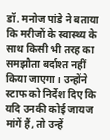डॉ. मनोज पांडे ने बताया कि मरीजों के स्वास्थ्य के साथ किसी भी तरह का समझौता बर्दाश्त नहीं किया जाएगा। उन्होंने स्टाफ को निर्देश दिए कि यदि उनकी कोई जायज मांगें हैं, तो उन्हें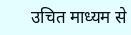उचित माध्यम से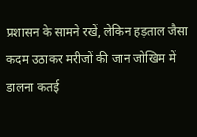प्रशासन के सामने रखें, लेकिन हड़ताल जैसा कदम उठाकर मरीजों की जान जोखिम में डालना कतई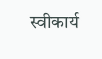स्वीकार्य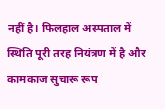नहीं है। फिलहाल अस्पताल में स्थिति पूरी तरह नियंत्रण में है और कामकाज सुचारू रूप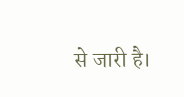से जारी है।